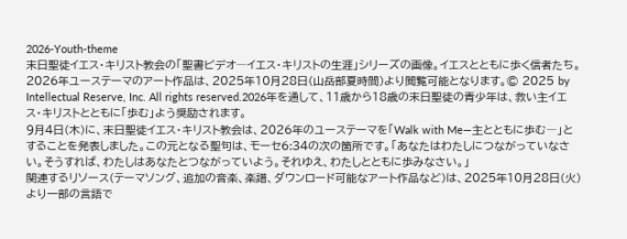2026-Youth-theme
末日聖徒イエス・キリスト教会の「聖書ビデオ―イエス・キリストの生涯」シリーズの画像。イエスとともに歩く信者たち。2026年ユーステーマのアート作品は、2025年10月28日(山岳部夏時間)より閲覧可能となります。© 2025 by Intellectual Reserve, Inc. All rights reserved.2026年を通して、11歳から18歳の末日聖徒の青少年は、救い主イエス・キリストとともに「歩む」よう奨励されます。
9月4日(木)に、末日聖徒イエス・キリスト教会は、2026年のユーステーマを「Walk with Me―主とともに歩む―」とすることを発表しました。この元となる聖句は、モーセ6:34の次の箇所です。「あなたはわたしにつながっていなさい。そうすれば、わたしはあなたとつながっていよう。それゆえ、わたしとともに歩みなさい。」
関連するリソース(テーマソング、追加の音楽、楽譜、ダウンロード可能なアート作品など)は、2025年10月28日(火)より一部の言語で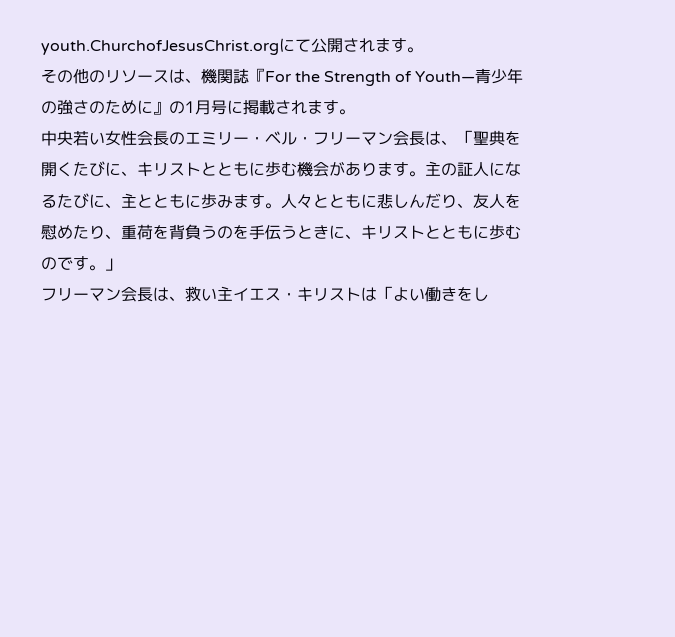youth.ChurchofJesusChrist.orgにて公開されます。
その他のリソースは、機関誌『For the Strength of Youth—青少年の強さのために』の1月号に掲載されます。
中央若い女性会長のエミリー・ベル・フリーマン会長は、「聖典を開くたびに、キリストとともに歩む機会があります。主の証人になるたびに、主とともに歩みます。人々とともに悲しんだり、友人を慰めたり、重荷を背負うのを手伝うときに、キリストとともに歩むのです。」
フリーマン会長は、救い主イエス・キリストは「よい働きをし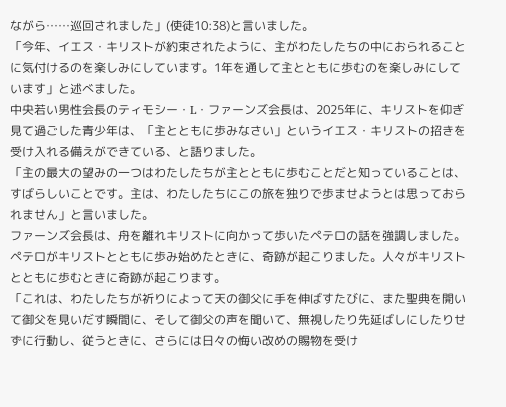ながら……巡回されました」(使徒10:38)と言いました。
「今年、イエス・キリストが約束されたように、主がわたしたちの中におられることに気付けるのを楽しみにしています。1年を通して主とともに歩むのを楽しみにしています」と述べました。
中央若い男性会長のティモシー・L・ファーンズ会長は、2025年に、キリストを仰ぎ見て過ごした青少年は、「主とともに歩みなさい」というイエス・キリストの招きを受け入れる備えができている、と語りました。
「主の最大の望みの一つはわたしたちが主とともに歩むことだと知っていることは、すばらしいことです。主は、わたしたちにこの旅を独りで歩ませようとは思っておられません」と言いました。
ファーンズ会長は、舟を離れキリストに向かって歩いたペテロの話を強調しました。ペテロがキリストとともに歩み始めたときに、奇跡が起こりました。人々がキリストとともに歩むときに奇跡が起こります。
「これは、わたしたちが祈りによって天の御父に手を伸ばすたびに、また聖典を開いて御父を見いだす瞬間に、そして御父の声を聞いて、無視したり先延ばしにしたりせずに行動し、従うときに、さらには日々の悔い改めの賜物を受け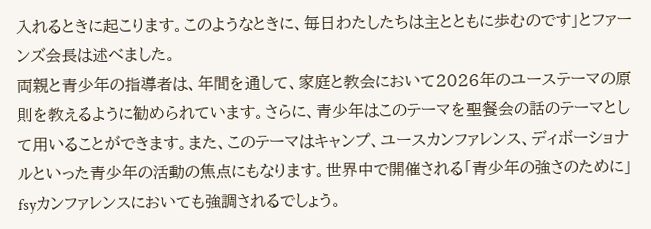入れるときに起こります。このようなときに、毎日わたしたちは主とともに歩むのです」とファーンズ会長は述べました。
両親と青少年の指導者は、年間を通して、家庭と教会において2026年のユーステーマの原則を教えるように勧められています。さらに、青少年はこのテーマを聖餐会の話のテーマとして用いることができます。また、このテーマはキャンプ、ユースカンファレンス、ディボーショナルといった青少年の活動の焦点にもなります。世界中で開催される「青少年の強さのために」fsyカンファレンスにおいても強調されるでしょう。